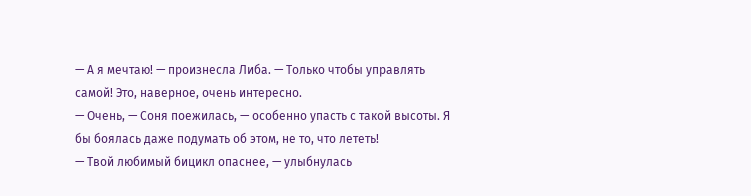— А я мечтаю! — произнесла Либа. — Только чтобы управлять самой! Это, наверное, очень интересно.
— Очень, — Соня поежилась, — особенно упасть с такой высоты. Я бы боялась даже подумать об этом, не то, что лететь!
— Твой любимый бицикл опаснее, — улыбнулась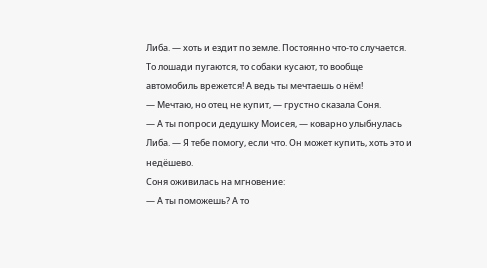Либа. — хоть и ездит по земле. Постоянно что-то случается. То лошади пугаются, то собаки кусают, то вообще автомобиль врежется! А ведь ты мечтаешь о нём!
— Мечтаю, но отец не купит, — грустно сказала Соня.
— А ты попроси дедушку Моисея, — коварно улыбнулась Либа. — Я тебе помогу, если что. Он может купить, хоть это и недёшево.
Соня оживилась на мгновение:
— А ты поможешь? А то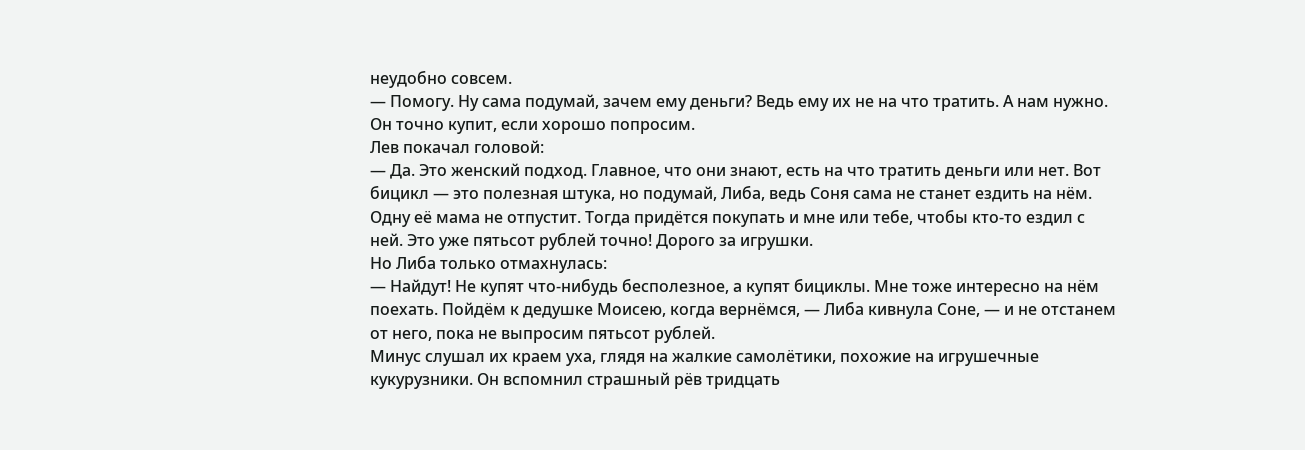неудобно совсем.
— Помогу. Ну сама подумай, зачем ему деньги? Ведь ему их не на что тратить. А нам нужно. Он точно купит, если хорошо попросим.
Лев покачал головой:
— Да. Это женский подход. Главное, что они знают, есть на что тратить деньги или нет. Вот бицикл — это полезная штука, но подумай, Либа, ведь Соня сама не станет ездить на нём. Одну её мама не отпустит. Тогда придётся покупать и мне или тебе, чтобы кто-то ездил с ней. Это уже пятьсот рублей точно! Дорого за игрушки.
Но Либа только отмахнулась:
— Найдут! Не купят что-нибудь бесполезное, а купят бициклы. Мне тоже интересно на нём поехать. Пойдём к дедушке Моисею, когда вернёмся, — Либа кивнула Соне, — и не отстанем от него, пока не выпросим пятьсот рублей.
Минус слушал их краем уха, глядя на жалкие самолётики, похожие на игрушечные кукурузники. Он вспомнил страшный рёв тридцать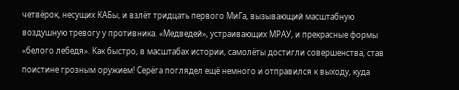четвёрок, несущих КАБы, и взлёт тридцать первого МиГа, вызывающий масштабную воздушную тревогу у противника. «Медведей», устраивающих МРАУ, и прекрасные формы «белого лебедя». Как быстро, в масштабах истории, самолёты достигли совершенства, став поистине грозным оружием! Серёга поглядел ещё немного и отправился к выходу, куда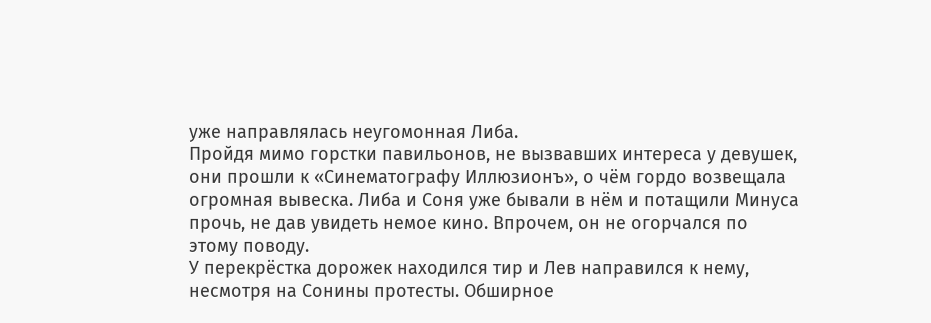уже направлялась неугомонная Либа.
Пройдя мимо горстки павильонов, не вызвавших интереса у девушек, они прошли к «Синематографу Иллюзионъ», о чём гордо возвещала огромная вывеска. Либа и Соня уже бывали в нём и потащили Минуса прочь, не дав увидеть немое кино. Впрочем, он не огорчался по этому поводу.
У перекрёстка дорожек находился тир и Лев направился к нему, несмотря на Сонины протесты. Обширное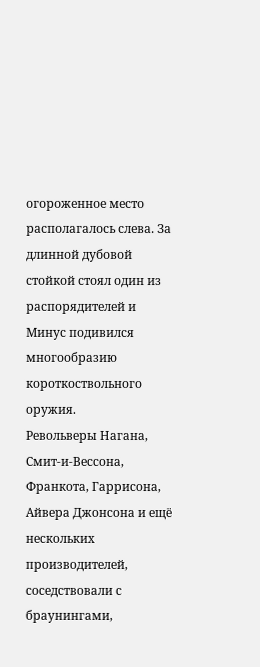огороженное место располагалось слева. За длинной дубовой стойкой стоял один из распорядителей и Минус подивился многообразию короткоствольного оружия.
Револьверы Нагана, Смит-и-Вессона, Франкота, Гаррисона, Айвера Джонсона и ещё нескольких производителей, соседствовали с браунингами,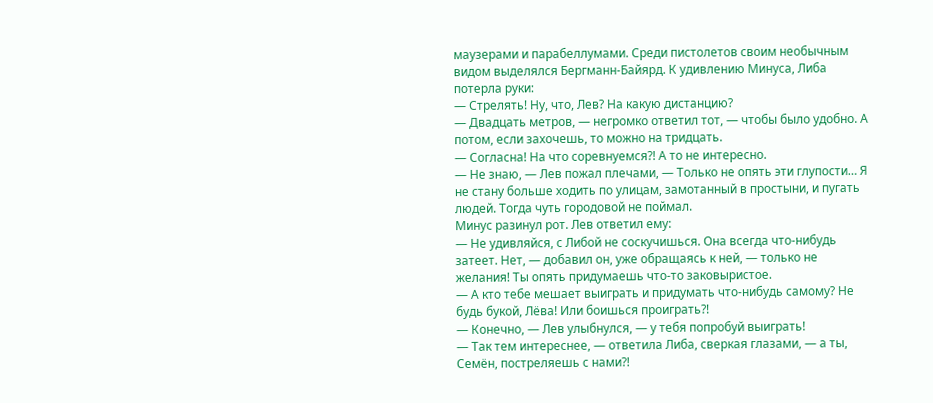маузерами и парабеллумами. Среди пистолетов своим необычным видом выделялся Бергманн-Байярд. К удивлению Минуса, Либа потерла руки:
— Стрелять! Ну, что, Лев? На какую дистанцию?
— Двадцать метров, — негромко ответил тот, — чтобы было удобно. А потом, если захочешь, то можно на тридцать.
— Согласна! На что соревнуемся⁈ А то не интересно.
— Не знаю, — Лев пожал плечами, — Только не опять эти глупости… Я не стану больше ходить по улицам, замотанный в простыни, и пугать людей. Тогда чуть городовой не поймал.
Минус разинул рот. Лев ответил ему:
— Не удивляйся, с Либой не соскучишься. Она всегда что-нибудь затеет. Нет, — добавил он, уже обращаясь к ней, — только не желания! Ты опять придумаешь что-то заковыристое.
— А кто тебе мешает выиграть и придумать что-нибудь самому? Не будь букой, Лёва! Или боишься проиграть⁈
— Конечно, — Лев улыбнулся, — у тебя попробуй выиграть!
— Так тем интереснее, — ответила Либа, сверкая глазами, — а ты, Семён, постреляешь с нами⁈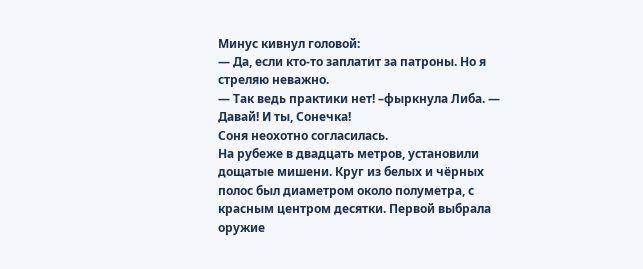Минус кивнул головой:
— Да, если кто-то заплатит за патроны. Но я стреляю неважно.
— Так ведь практики нет! –фыркнула Либа. — Давай! И ты, Сонечка!
Соня неохотно согласилась.
На рубеже в двадцать метров, установили дощатые мишени. Круг из белых и чёрных полос был диаметром около полуметра, с красным центром десятки. Первой выбрала оружие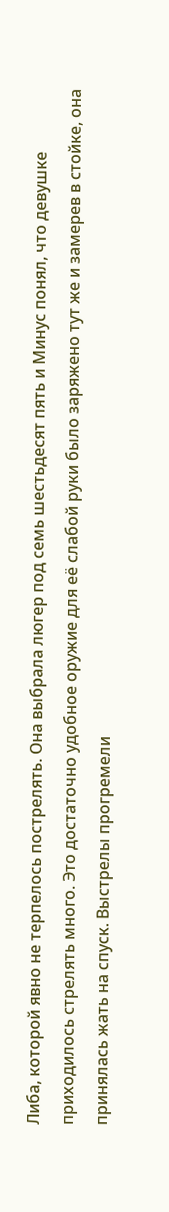Либа, которой явно не терпелось пострелять. Она выбрала люгер под семь шестьдесят пять и Минус понял, что девушке приходилось стрелять много. Это достаточно удобное оружие для её слабой руки было заряжено тут же и замерев в стойке, она принялась жать на спуск. Выстрелы прогремели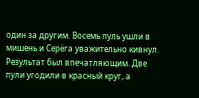один за другим. Восемь пуль ушли в мишень и Серёга уважительно кивнул. Результат был впечатляющим. Две пули угодили в красный круг, а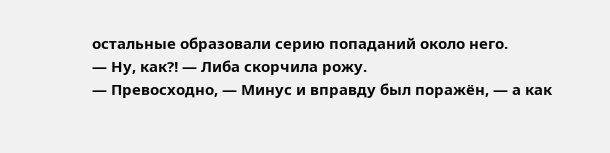остальные образовали серию попаданий около него.
— Ну, как⁈ — Либа скорчила рожу.
— Превосходно, — Минус и вправду был поражён, — а как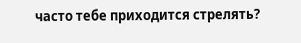часто тебе приходится стрелять?